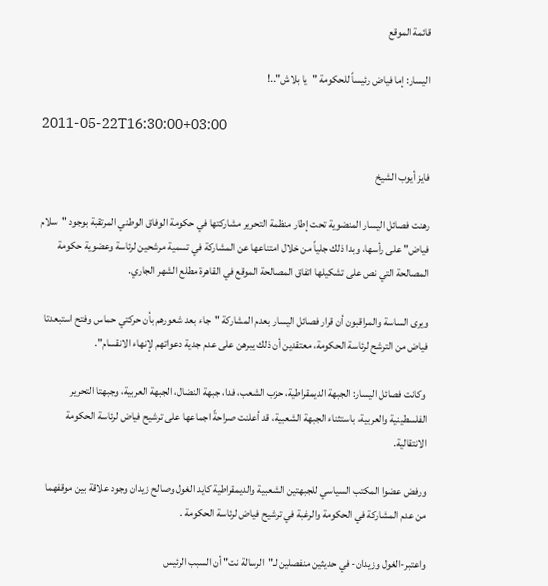قائمة الموقع

اليسار: إما فياض رئيساً للحكومة "يا بلاش"..!

2011-05-22T16:30:00+03:00

فايز أيوب الشيخ

رهنت فصائل اليسار المنضوية تحت إطار منظمة التحرير مشاركتها في حكومة الوفاق الوطني المرتقبة بوجود "سلام فياض" على رأسها، وبدا ذلك جلياً من خلال امتناعها عن المشاركة في تسمية مرشحين لرئاسة وعضوية حكومة المصالحة التي نص على تشكيلها اتفاق المصالحة الموقع في القاهرة مطلع الشهر الجاري.

ويرى الساسة والمراقبون أن قرار فصائل اليسار بعدم المشاركة "جاء بعد شعورهم بأن حركتي حماس وفتح استبعدتا فياض من الترشح لرئاسة الحكومة، معتقدين أن ذلك يبرهن على عدم جدية دعواتهم لإنهاء الانقسام".

 وكانت فصائل اليسار: الجبهة الديمقراطية، حزب الشعب، فدا، جبهة النضال، الجبهة العربية، وجبهتا التحرير الفلسطينية والعربية، باستثناء الجبهة الشعبية، قد أعلنت صراحةً اجماعها على ترشيح فياض لرئاسة الحكومة الانتقالية.

ورفض عضوا المكتب السياسي للجبهتين الشعبية والديمقراطية كايد الغول وصالح زيدان وجود علاقة بين موقفهما من عدم المشاركة في الحكومة والرغبة في ترشيح فياض لرئاسة الحكومة .

واعتبر-الغول وزيدان- في حديثين منفصلين لـ"الرسالة نت" أن السبب الرئيس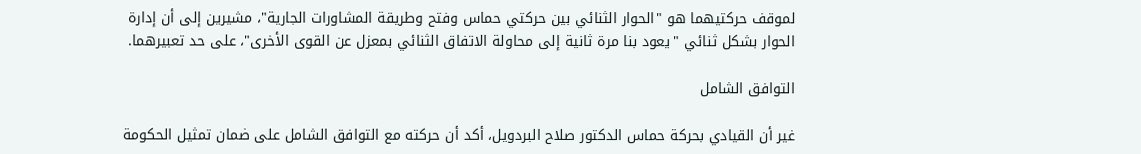لموقف حركتيهما هو "الحوار الثنائي بين حركتي حماس وفتح وطريقة المشاورات الجارية"، مشيرين إلى أن إدارة الحوار بشكل ثنائي "يعود بنا مرة ثانية إلى محاولة الاتفاق الثنائي بمعزل عن القوى الأخرى"، على حد تعبيرهما.

التوافق الشامل

غير أن القيادي بحركة حماس الدكتور صلاح البردويل، أكد أن حركته مع التوافق الشامل على ضمان تمثيل الحكومة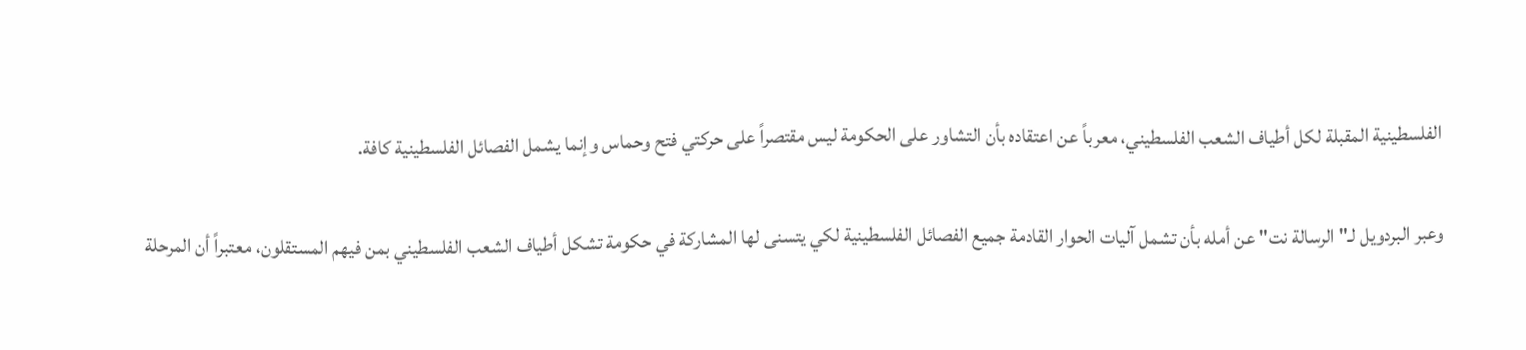الفلسطينية المقبلة لكل أطياف الشعب الفلسطيني، معرباً عن اعتقاده بأن التشاور على الحكومة ليس مقتصراً على حركتي فتح وحماس وإنما يشمل الفصائل الفلسطينية كافة.

وعبر البردويل لـ"الرسالة نت" عن أمله بأن تشمل آليات الحوار القادمة جميع الفصائل الفلسطينية لكي يتسنى لها المشاركة في حكومة تشكل أطياف الشعب الفلسطيني بمن فيهم المستقلون، معتبراً أن المرحلة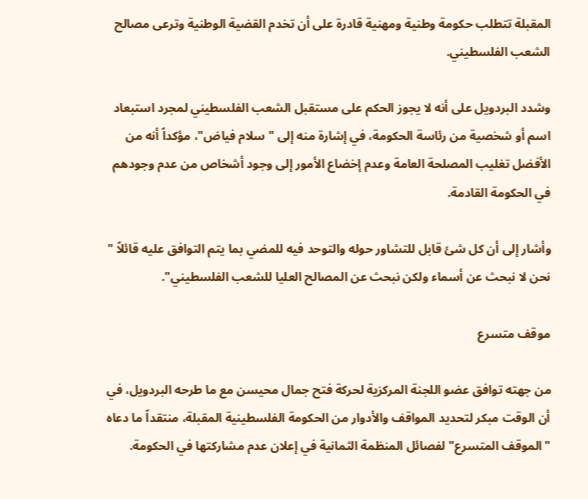المقبلة تتطلب حكومة وطنية ومهنية قادرة على أن تخدم القضية الوطنية وترعى مصالح الشعب الفلسطيني.

وشدد البردويل على أنه لا يجوز الحكم على مستقبل الشعب الفلسطيني لمجرد استبعاد اسم أو شخصية من رئاسة الحكومة، في إشارة منه إلى "سلام فياض"، مؤكداً أنه من الأفضل تغليب المصلحة العامة وعدم إخضاع الأمور إلى وجود أشخاص من عدم وجودهم في الحكومة القادمة.

وأشار إلى أن كل شئ قابل للتشاور حوله والتوحد فيه للمضي بما يتم التوافق عليه قائلاً " نحن لا نبحث عن أسماء ولكن نبحث عن المصالح العليا للشعب الفلسطيني".

موقف متسرع

من جهته توافق عضو اللجنة المركزية لحركة فتح جمال محيسن مع ما طرحه البردويل، في أن الوقت مبكر لتحديد المواقف والأدوار من الحكومة الفلسطينية المقبلة، منتقداً ما دعاه "الموقف المتسرع" لفصائل المنظمة الثمانية في إعلان عدم مشاركتها في الحكومة.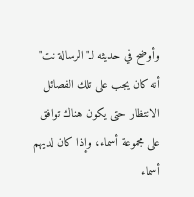وأوضح في حديثه لـ"الرسالة نت" أنه كان يجب على تلك الفصائل الانتظار حتى يكون هناك توافق على مجموعة أسماء، وإذا كان لديهم أسماء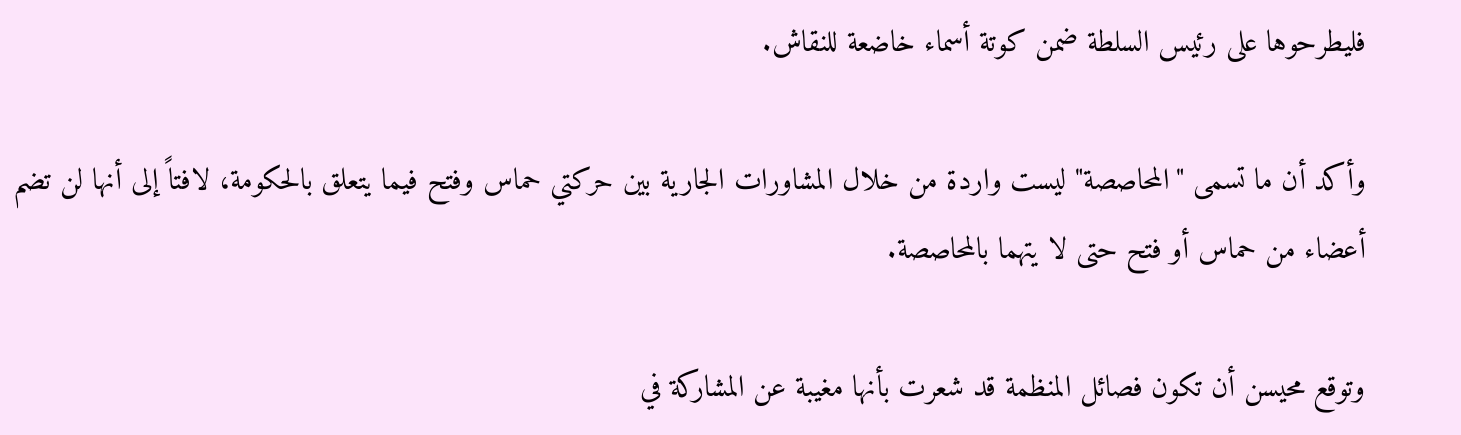فليطرحوها على رئيس السلطة ضمن كوتة أسماء خاضعة للنقاش.

وأكد أن ما تسمى "المحاصصة" ليست واردة من خلال المشاورات الجارية بين حركتي حماس وفتح فيما يتعلق بالحكومة، لافتاً إلى أنها لن تضم أعضاء من حماس أو فتح حتى لا يتهما بالمحاصصة.

وتوقع محيسن أن تكون فصائل المنظمة قد شعرت بأنها مغيبة عن المشاركة في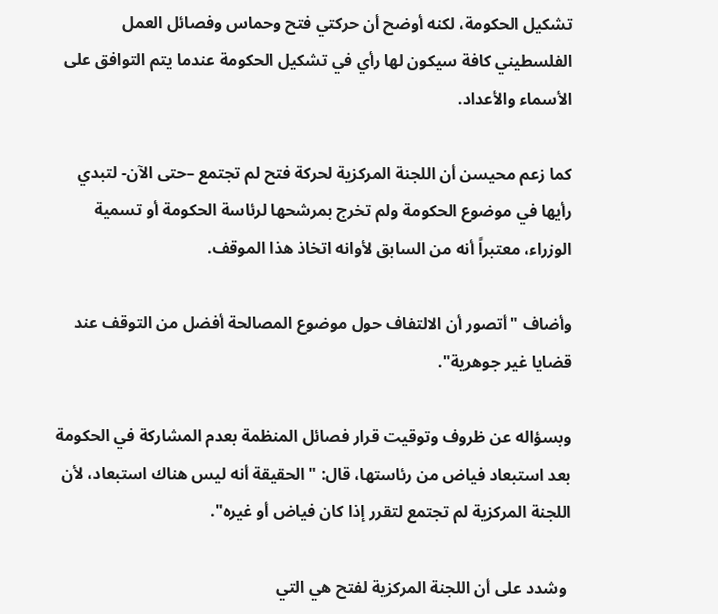تشكيل الحكومة، لكنه أوضح أن حركتي فتح وحماس وفصائل العمل الفلسطيني كافة سيكون لها رأي في تشكيل الحكومة عندما يتم التوافق على الأسماء والأعداد.

كما زعم محيسن أن اللجنة المركزية لحركة فتح لم تجتمع –حتى الآن- لتبدي رأيها في موضوع الحكومة ولم تخرج بمرشحها لرئاسة الحكومة أو تسمية الوزراء، معتبراً أنه من السابق لأوانه اتخاذ هذا الموقف.

وأضاف "أتصور أن الالتفاف حول موضوع المصالحة أفضل من التوقف عند قضايا غير جوهرية".

وبسؤاله عن ظروف وتوقيت قرار فصائل المنظمة بعدم المشاركة في الحكومة بعد استبعاد فياض من رئاستها، قال: "الحقيقة أنه ليس هناك استبعاد، لأن اللجنة المركزية لم تجتمع لتقرر إذا كان فياض أو غيره".

 وشدد على أن اللجنة المركزية لفتح هي التي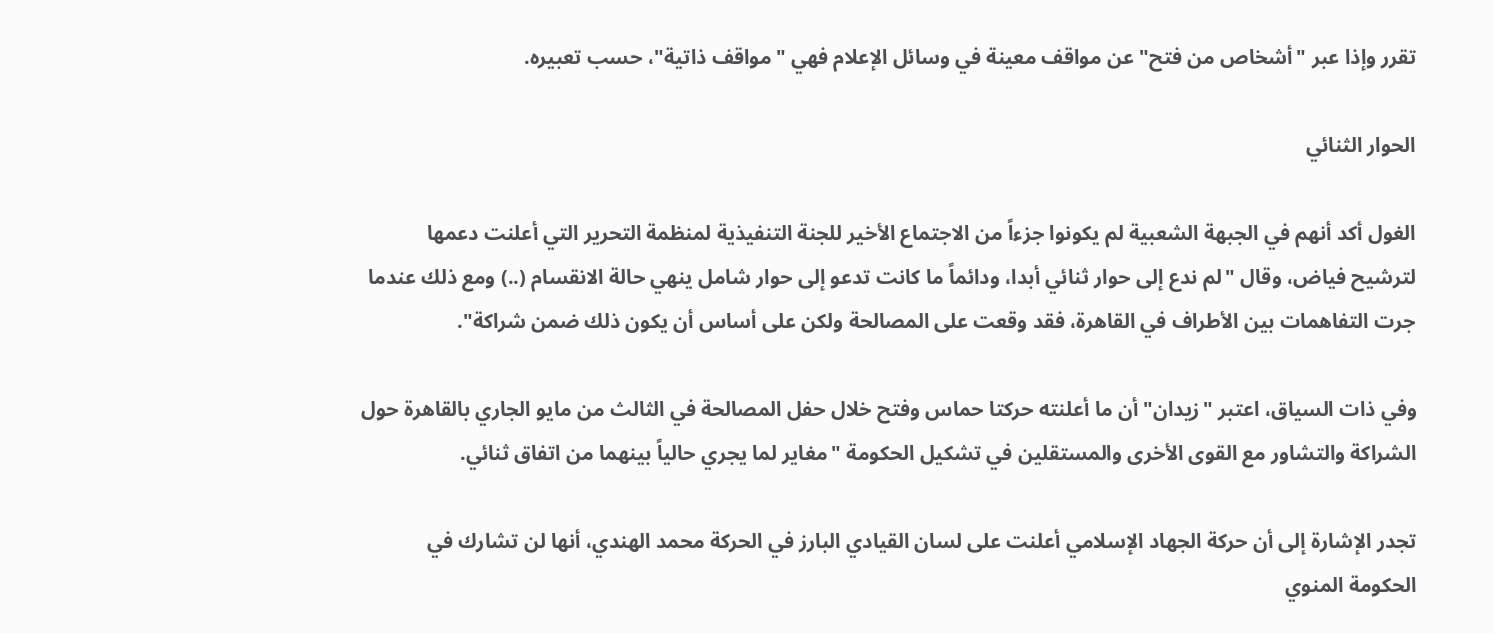تقرر وإذا عبر "أشخاص من فتح" عن مواقف معينة في وسائل الإعلام فهي "مواقف ذاتية"، حسب تعبيره.

الحوار الثنائي

الغول أكد أنهم في الجبهة الشعبية لم يكونوا جزءاً من الاجتماع الأخير للجنة التنفيذية لمنظمة التحرير التي أعلنت دعمها لترشيح فياض، وقال "لم ندع إلى حوار ثنائي أبدا، ودائماً ما كانت تدعو إلى حوار شامل ينهي حالة الانقسام (..) ومع ذلك عندما جرت التفاهمات بين الأطراف في القاهرة، فقد وقعت على المصالحة ولكن على أساس أن يكون ذلك ضمن شراكة".

وفي ذات السياق، اعتبر "زيدان" أن ما أعلنته حركتا حماس وفتح خلال حفل المصالحة في الثالث من مايو الجاري بالقاهرة حول الشراكة والتشاور مع القوى الأخرى والمستقلين في تشكيل الحكومة "مغاير لما يجري حالياً بينهما من اتفاق ثنائي.

تجدر الإشارة إلى أن حركة الجهاد الإسلامي أعلنت على لسان القيادي البارز في الحركة محمد الهندي، أنها لن تشارك في الحكومة المنوي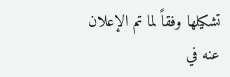تشكيلها وفقاً لما تم الإعلان عنه في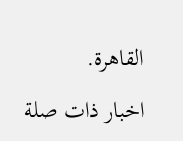القاهرة.

اخبار ذات صلة